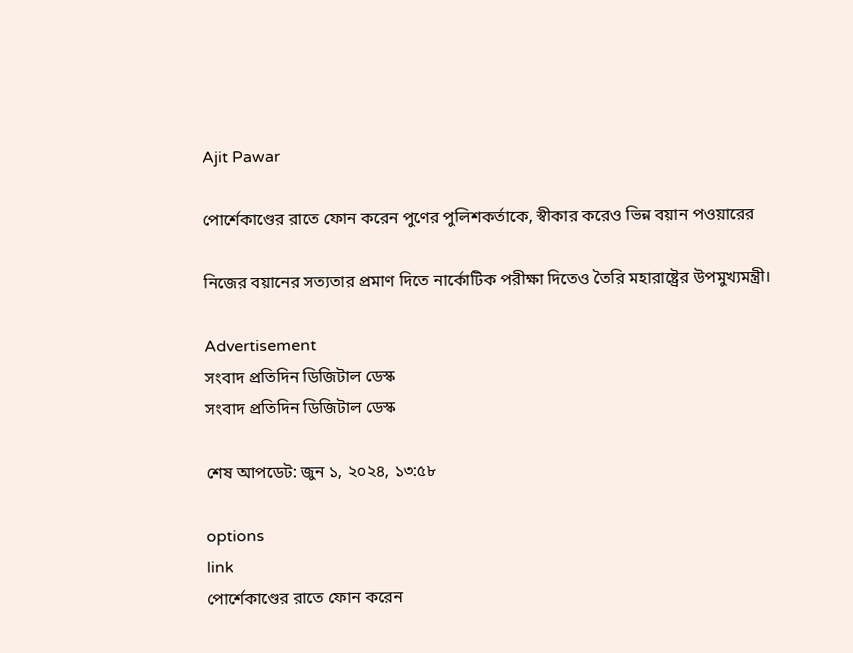Ajit Pawar

পোর্শেকাণ্ডের রাতে ফোন করেন পুণের পুলিশকর্তাকে, স্বীকার করেও ভিন্ন বয়ান পওয়ারের

নিজের বয়ানের সত্যতার প্রমাণ দিতে নার্কোটিক পরীক্ষা দিতেও তৈরি মহারাষ্ট্রের উপমুখ্যমন্ত্রী।

Advertisement
সংবাদ প্রতিদিন ডিজিটাল ডেস্ক
সংবাদ প্রতিদিন ডিজিটাল ডেস্ক

শেষ আপডেট: জুন ১, ২০২৪, ১৩:৫৮

options
link
পোর্শেকাণ্ডের রাতে ফোন করেন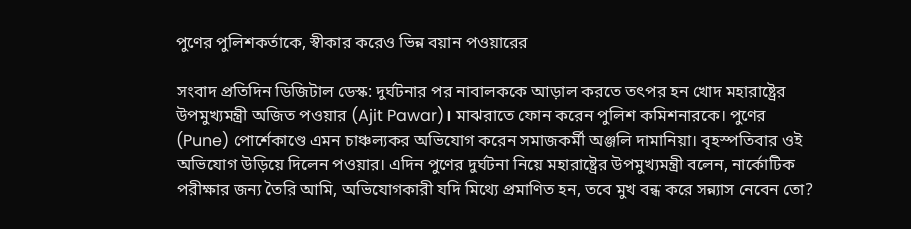পুণের পুলিশকর্তাকে, স্বীকার করেও ভিন্ন বয়ান পওয়ারের

সংবাদ প্রতিদিন ডিজিটাল ডেস্ক: দুর্ঘটনার পর নাবালককে আড়াল করতে তৎপর হন খোদ মহারাষ্ট্রের উপমুখ্যমন্ত্রী অজিত পওয়ার (Ajit Pawar)। মাঝরাতে ফোন করেন পুলিশ কমিশনারকে। পুণের (Pune) পোর্শেকাণ্ডে এমন চাঞ্চল্যকর অভিযোগ করেন সমাজকর্মী অঞ্জলি দামানিয়া। বৃহস্পতিবার ওই অভিযোগ উড়িয়ে দিলেন পওয়ার। এদিন পুণের দুর্ঘটনা নিয়ে মহারাষ্ট্রের উপমুখ্যমন্ত্রী বলেন, নার্কোটিক পরীক্ষার জন্য তৈরি আমি, অভিযোগকারী যদি মিথ্যে প্রমাণিত হন, তবে মুখ বন্ধ করে সন্ন্যাস নেবেন তো?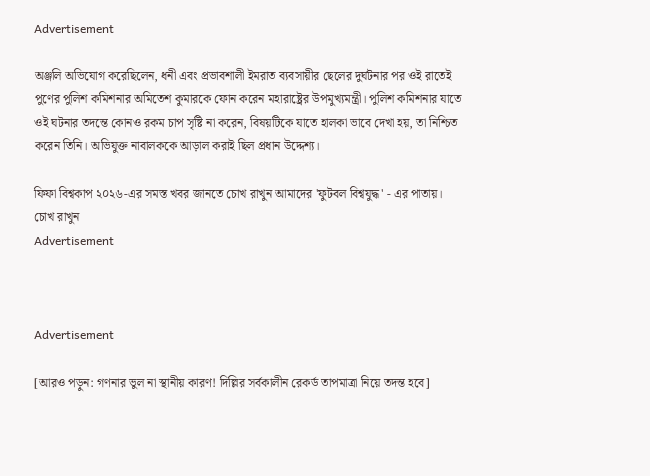Advertisement

অঞ্জলি অভিযোগ করেছিলেন, ধনী এবং প্রভাবশালী ইমরাত ব্যবসায়ীর ছেলের দুর্ঘটনার পর ওই রাতেই পুণের পুলিশ কমিশনার অমিতেশ কুমারকে ফোন করেন মহারাষ্ট্রের উপমুখ্যমন্ত্রী। পুলিশ কমিশনার যাতে ওই ঘটনার তদন্তে কোনও রকম চাপ সৃষ্টি না করেন, বিষয়টিকে যাতে হালকা ভাবে দেখা হয়, তা নিশ্চিত করেন তিনি। অভিযুক্ত নাবালককে আড়াল করাই ছিল প্রধান উদ্দেশ্য।

ফিফা বিশ্বকাপ ২০২৬-এর সমস্ত খবর জানতে চোখ রাখুন আমাদের 'ফুটবল বিশ্বযুদ্ধ' - এর পাতায়।
চোখ রাখুন
Advertisement



Advertisement

[আরও পড়ুন: গণনার ভুল না স্থানীয় কারণ! দিল্লির সর্বকালীন রেকর্ড তাপমাত্রা নিয়ে তদন্ত হবে]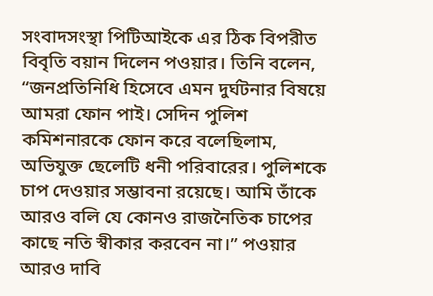সংবাদসংস্থা পিটিআইকে এর ঠিক বিপরীত বিবৃতি বয়ান দিলেন পওয়ার। তিনি বলেন, “জনপ্রতিনিধি হিসেবে এমন দুর্ঘটনার বিষয়ে আমরা ফোন পাই। সেদিন পুলিশ কমিশনারকে ফোন করে বলেছিলাম, অভিযুক্ত ছেলেটি ধনী পরিবারের। পুলিশকে চাপ দেওয়ার সম্ভাবনা রয়েছে। আমি তাঁকে আরও বলি যে কোনও রাজনৈতিক চাপের কাছে নতি স্বীকার করবেন না।” পওয়ার আরও দাবি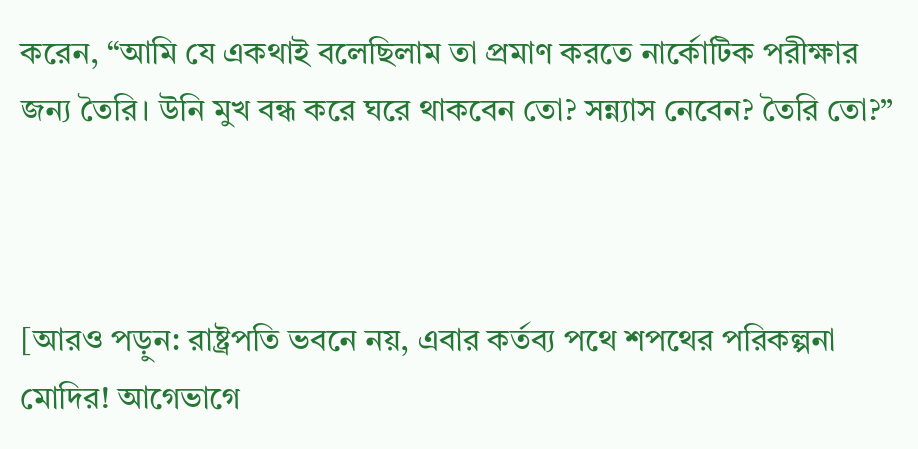করেন, “আমি যে একথাই বলেছিলাম তা প্রমাণ করতে নার্কোটিক পরীক্ষার জন্য তৈরি। উনি মুখ বন্ধ করে ঘরে থাকবেন তো? সন্ন্যাস নেবেন? তৈরি তো?”



[আরও পড়ুন: রাষ্ট্রপতি ভবনে নয়, এবার কর্তব্য পথে শপথের পরিকল্পনা মোদির! আগেভাগে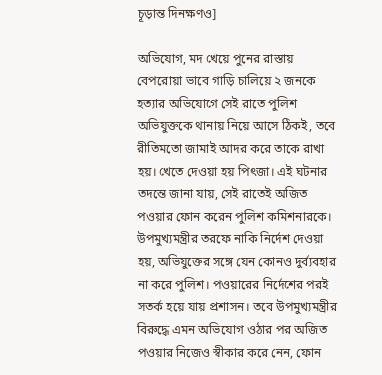চূড়ান্ত দিনক্ষণও]

অভিযোগ, মদ খেয়ে পুনের রাস্তায় বেপরোয়া ভাবে গাড়ি চালিয়ে ২ জনকে হত্যার অভিযোগে সেই রাতে পুলিশ অভিযুক্তকে থানায় নিয়ে আসে ঠিকই, তবে রীতিমতো জামাই আদর করে তাকে রাখা হয়। খেতে দেওয়া হয় পিৎজা। এই ঘটনার তদন্তে জানা যায়, সেই রাতেই অজিত পওয়ার ফোন করেন পুলিশ কমিশনারকে। উপমুখ্যমন্ত্রীর তরফে নাকি নির্দেশ দেওয়া হয়, অভিযুক্তের সঙ্গে যেন কোনও দুর্ব্যবহার না করে পুলিশ। পওয়ারের নির্দেশের পরই সতর্ক হয়ে যায় প্রশাসন। তবে উপমুখ্যমন্ত্রীর বিরুদ্ধে এমন অভিযোগ ওঠার পর অজিত পওয়ার নিজেও স্বীকার করে নেন, ফোন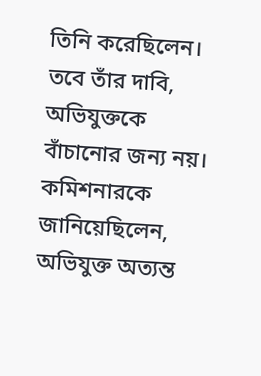তিনি করেছিলেন। তবে তাঁর দাবি, অভিযুক্তকে বাঁচানোর জন্য নয়। কমিশনারকে জানিয়েছিলেন, অভিযুক্ত অত্যন্ত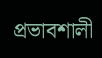প্রভাবশালী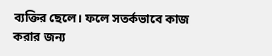ব্যক্তির ছেলে। ফলে সতর্কভাবে কাজ করার জন্য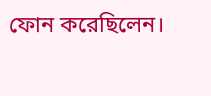ফোন করেছিলেন।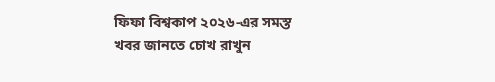ফিফা বিশ্বকাপ ২০২৬-এর সমস্ত খবর জানতে চোখ রাখুন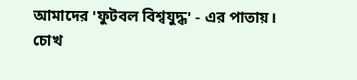আমাদের 'ফুটবল বিশ্বযুদ্ধ' - এর পাতায়।
চোখ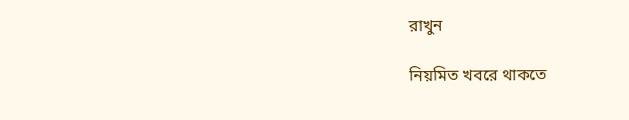রাখুন

নিয়মিত খবরে থাকতে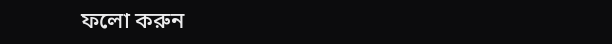ফলো করুন